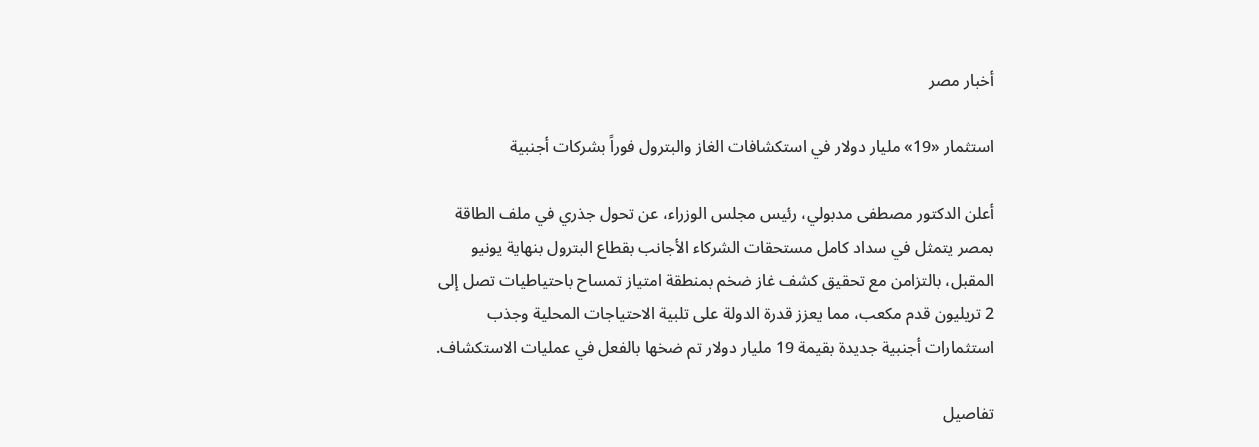أخبار مصر

استثمار «19» مليار دولار في استكشافات الغاز والبترول فوراً بشركات أجنبية

أعلن الدكتور مصطفى مدبولي، رئيس مجلس الوزراء، عن تحول جذري في ملف الطاقة بمصر يتمثل في سداد كامل مستحقات الشركاء الأجانب بقطاع البترول بنهاية يونيو المقبل، بالتزامن مع تحقيق كشف غاز ضخم بمنطقة امتياز تمساح باحتياطيات تصل إلى 2 تريليون قدم مكعب، مما يعزز قدرة الدولة على تلبية الاحتياجات المحلية وجذب استثمارات أجنبية جديدة بقيمة 19 مليار دولار تم ضخها بالفعل في عمليات الاستكشاف.

تفاصيل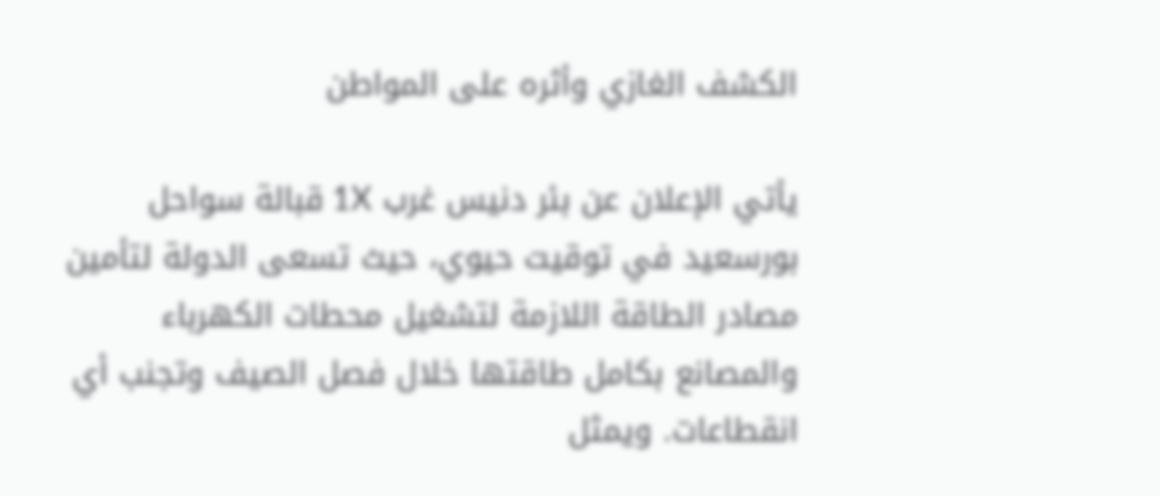الكشف الغازي وأثره على المواطن

يأتي الإعلان عن بئر دنيس غرب 1X قبالة سواحل بورسعيد في توقيت حيوي، حيث تسعى الدولة لتأمين مصادر الطاقة اللازمة لتشغيل محطات الكهرباء والمصانع بكامل طاقتها خلال فصل الصيف وتجنب أي انقطاعات. ويمثل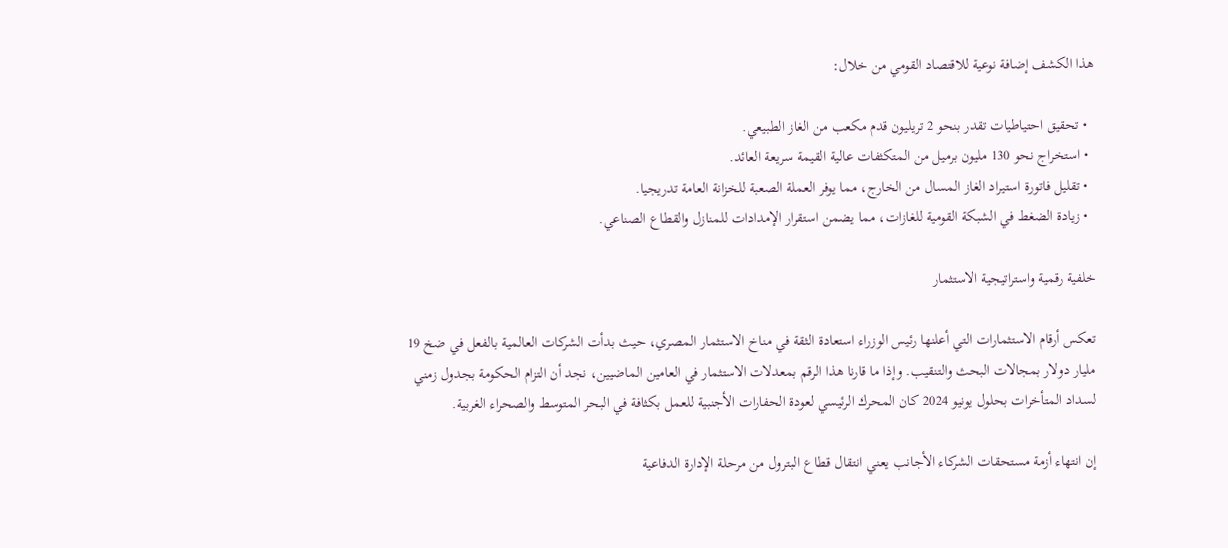هذا الكشف إضافة نوعية للاقتصاد القومي من خلال:

  • تحقيق احتياطيات تقدر بنحو 2 تريليون قدم مكعب من الغاز الطبيعي.
  • استخراج نحو 130 مليون برميل من المتكثفات عالية القيمة سريعة العائد.
  • تقليل فاتورة استيراد الغاز المسال من الخارج، مما يوفر العملة الصعبة للخزانة العامة تدريجيا.
  • زيادة الضغط في الشبكة القومية للغازات، مما يضمن استقرار الإمدادات للمنازل والقطاع الصناعي.

خلفية رقمية واستراتيجية الاستثمار

تعكس أرقام الاستثمارات التي أعلنها رئيس الوزراء استعادة الثقة في مناخ الاستثمار المصري، حيث بدأت الشركات العالمية بالفعل في ضخ 19 مليار دولار بمجالات البحث والتنقيب. وإذا ما قارنا هذا الرقم بمعدلات الاستثمار في العامين الماضيين، نجد أن التزام الحكومة بجدول زمني لسداد المتأخرات بحلول يونيو 2024 كان المحرك الرئيسي لعودة الحفارات الأجنبية للعمل بكثافة في البحر المتوسط والصحراء الغربية.

إن انتهاء أزمة مستحقات الشركاء الأجانب يعني انتقال قطاع البترول من مرحلة الإدارة الدفاعية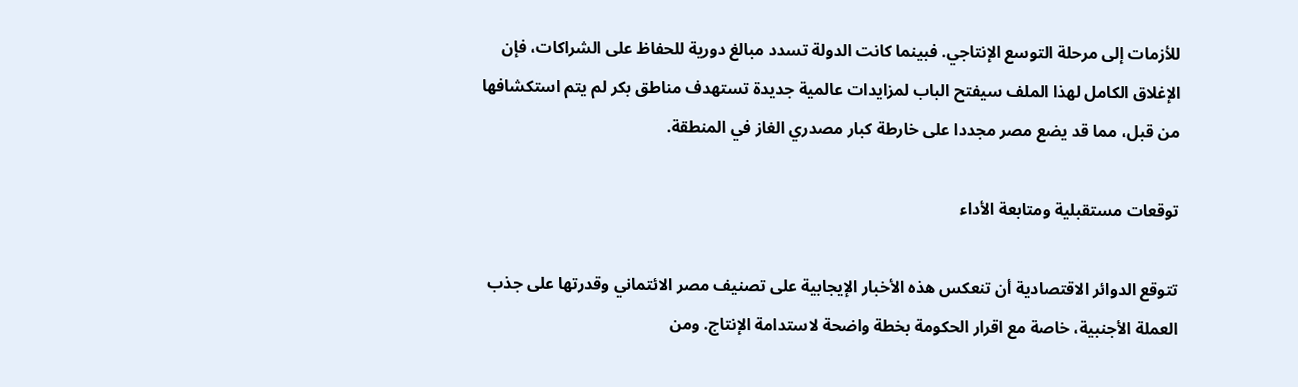للأزمات إلى مرحلة التوسع الإنتاجي. فبينما كانت الدولة تسدد مبالغ دورية للحفاظ على الشراكات، فإن الإغلاق الكامل لهذا الملف سيفتح الباب لمزايدات عالمية جديدة تستهدف مناطق بكر لم يتم استكشافها من قبل، مما قد يضع مصر مجددا على خارطة كبار مصدري الغاز في المنطقة.

توقعات مستقبلية ومتابعة الأداء

تتوقع الدوائر الاقتصادية أن تنعكس هذه الأخبار الإيجابية على تصنيف مصر الائتماني وقدرتها على جذب العملة الأجنبية، خاصة مع اقرار الحكومة بخطة واضحة لاستدامة الإنتاج. ومن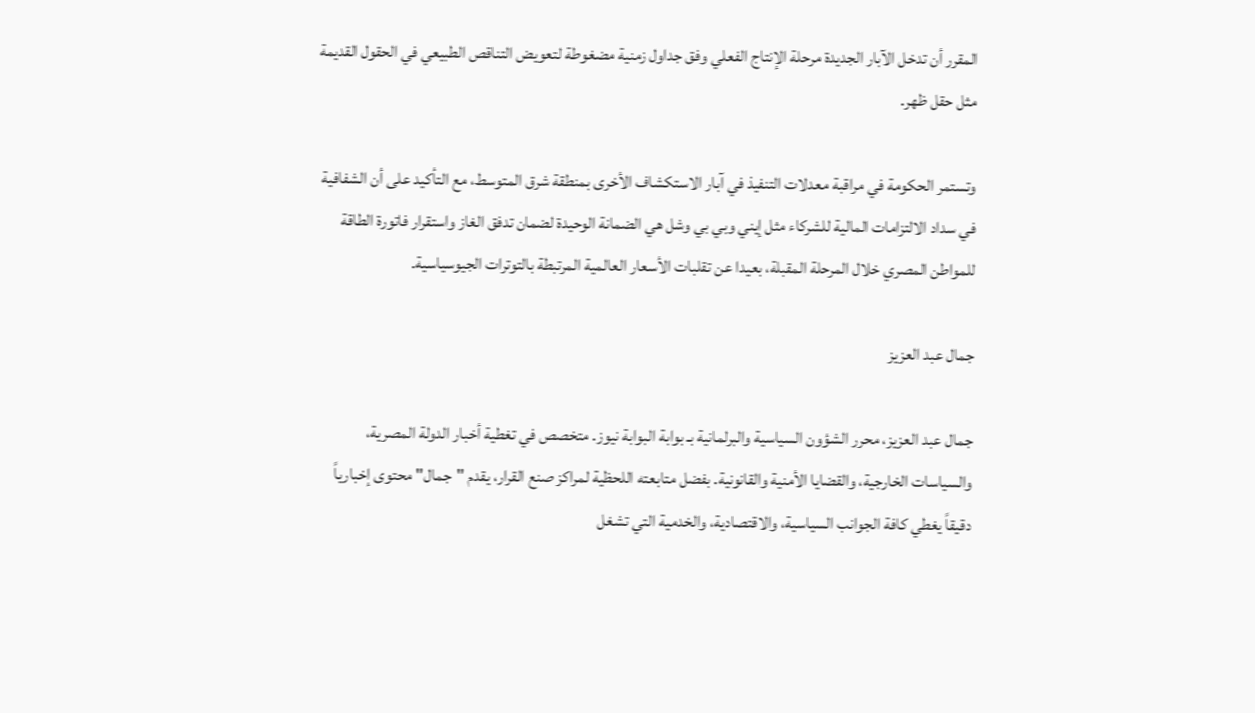المقرر أن تدخل الآبار الجديدة مرحلة الإنتاج الفعلي وفق جداول زمنية مضغوطة لتعويض التناقص الطبيعي في الحقول القديمة مثل حقل ظهر.

وتستمر الحكومة في مراقبة معدلات التنفيذ في آبار الاستكشاف الأخرى بمنطقة شرق المتوسط، مع التأكيد على أن الشفافية في سداد الالتزامات المالية للشركاء مثل إيني وبي بي وشل هي الضمانة الوحيدة لضمان تدفق الغاز واستقرار فاتورة الطاقة للمواطن المصري خلال المرحلة المقبلة، بعيدا عن تقلبات الأسعار العالمية المرتبطة بالتوترات الجيوسياسية.

جمال عبد العزيز

جمال عبد العزيز، محرر الشؤون السياسية والبرلمانية بـ بوابة البوابة نيوز. متخصص في تغطية أخبار الدولة المصرية، والسياسات الخارجية، والقضايا الأمنية والقانونية. بفضل متابعته اللحظية لمراكز صنع القرار، يقدم "جمال" محتوى إخبارياً دقيقاً يغطي كافة الجوانب السياسية، والاقتصادية، والخدمية التي تشغل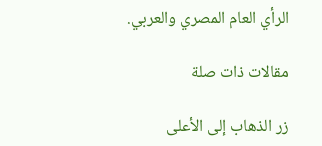الرأي العام المصري والعربي.

مقالات ذات صلة

زر الذهاب إلى الأعلى